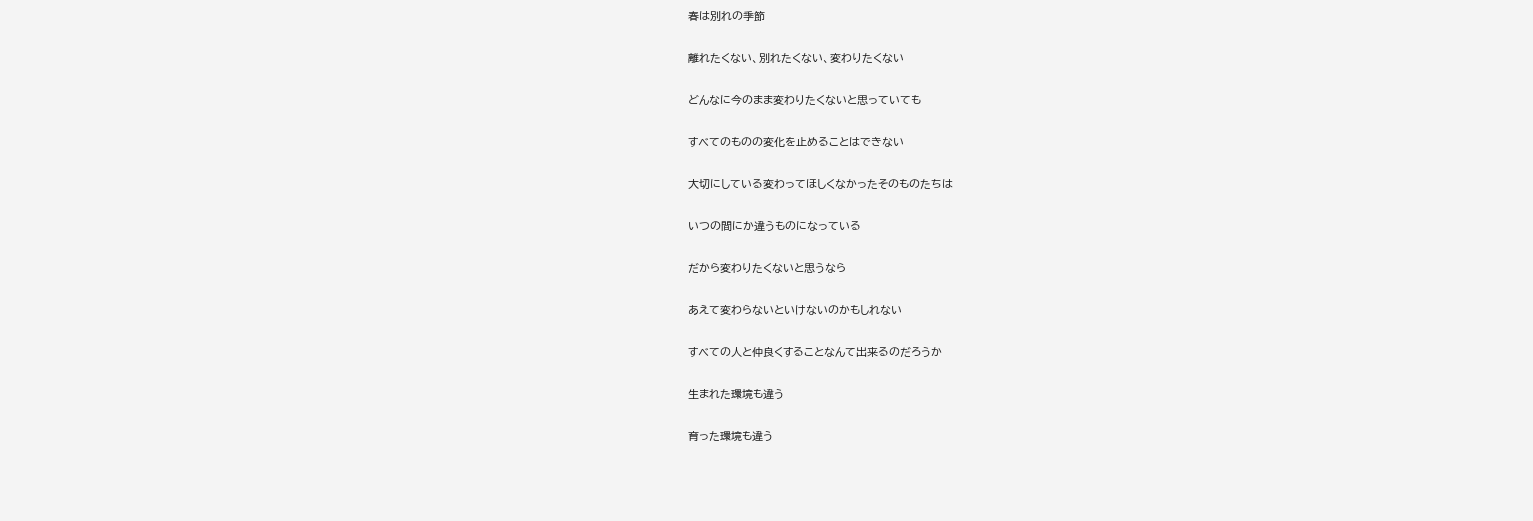春は別れの季節


離れたくない、別れたくない、変わりたくない


どんなに今のまま変わりたくないと思っていても


すべてのものの変化を止めることはできない


大切にしている変わってほしくなかったそのものたちは


いつの間にか違うものになっている


だから変わりたくないと思うなら


あえて変わらないといけないのかもしれない


すべての人と仲良くすることなんて出来るのだろうか


生まれた環境も違う


育った環境も違う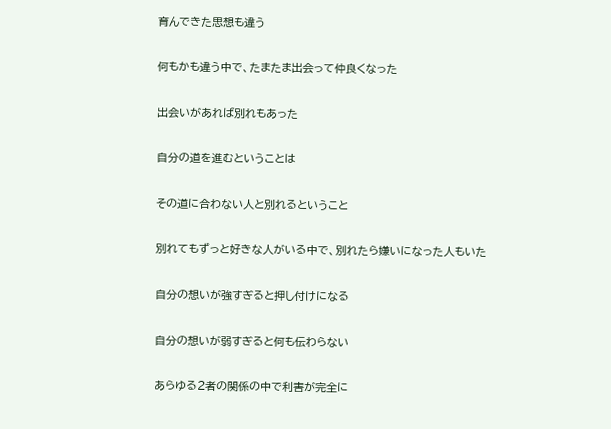育んできた思想も違う


何もかも違う中で、たまたま出会って仲良くなった


出会いがあれば別れもあった


自分の道を進むということは


その道に合わない人と別れるということ


別れてもずっと好きな人がいる中で、別れたら嫌いになった人もいた


自分の想いが強すぎると押し付けになる


自分の想いが弱すぎると何も伝わらない


あらゆる2者の関係の中で利害が完全に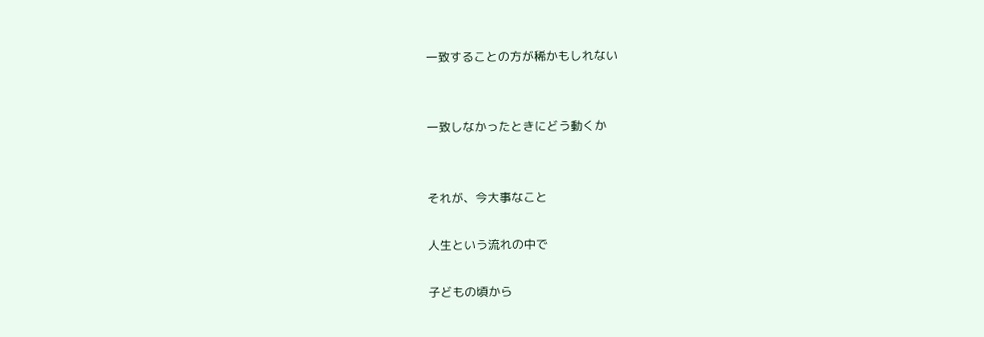一致することの方が稀かもしれない


一致しなかったときにどう動くか


それが、今大事なこと

人生という流れの中で

子どもの頃から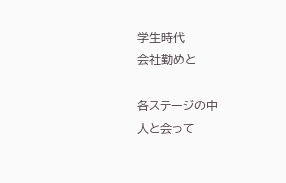学生時代
会社勤めと

各ステージの中
人と会って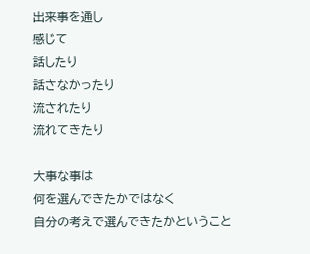出来事を通し
感じて
話したり
話さなかったり
流されたり
流れてきたり

大事な事は
何を選んできたかではなく
自分の考えで選んできたかということ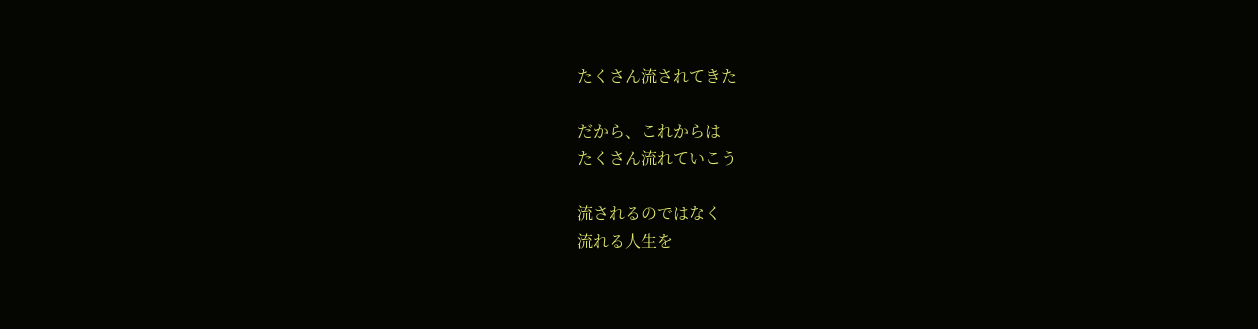たくさん流されてきた

だから、これからは
たくさん流れていこう

流されるのではなく
流れる人生を